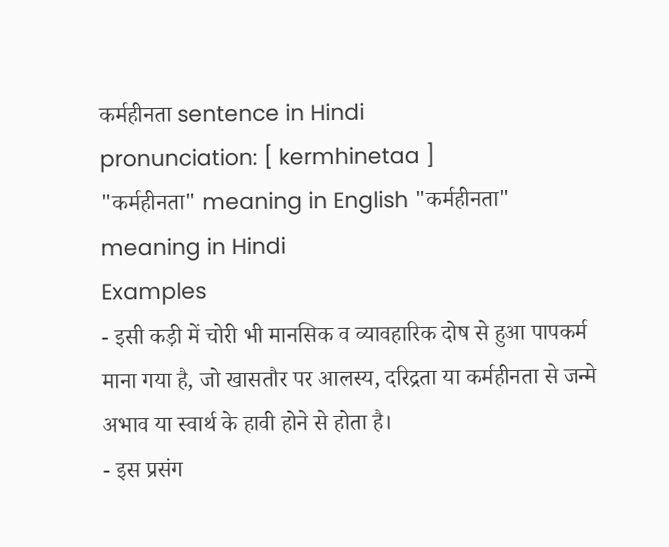कर्महीनता sentence in Hindi
pronunciation: [ kermhinetaa ]
"कर्महीनता" meaning in English "कर्महीनता" meaning in Hindi
Examples
- इसी कड़ी में चोरी भी मानसिक व व्यावहारिक दोष से हुआ पापकर्म माना गया है, जो खासतौर पर आलस्य, दरिद्रता या कर्महीनता से जन्मे अभाव या स्वार्थ के हावी होने से होता है।
- इस प्रसंग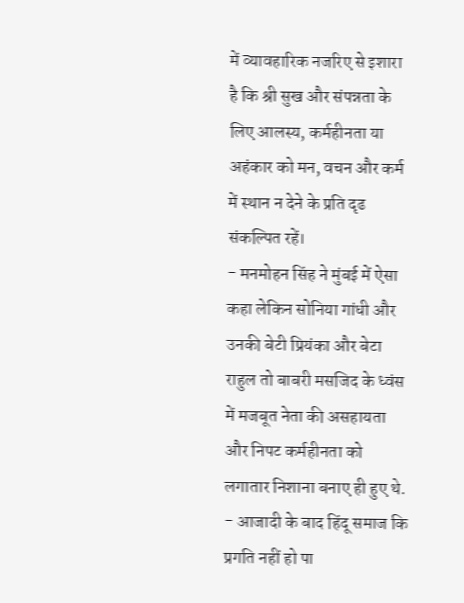में व्यावहारिक नजरिए से इशारा है कि श्री सुख और संपन्नता के लिए आलस्य, कर्महीनता या अहंकार को मन, वचन और कर्म में स्थान न देने के प्रति दृढ संकल्पित रहें।
- मनमोहन सिंह ने मुंबई में ऐसा कहा लेकिन सोनिया गांधी और उनकी बेटी प्रियंका और बेटा राहुल तो बाबरी मसजिद के ध्वंस में मजबूत नेता की असहायता और निपट कर्महीनता को लगातार निशाना बनाए ही हुए थे.
- आजादी के बाद हिंदू समाज कि प्रगति नहीं हो पा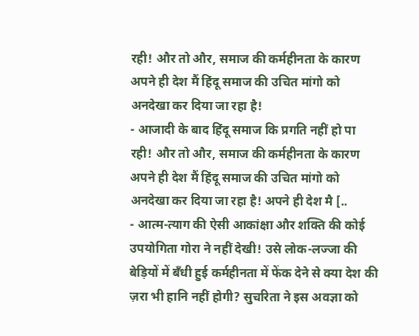रही! और तो और, समाज की कर्महीनता के कारण अपने ही देश मैं हिंदू समाज की उचित मांगो को अनदेखा कर दिया जा रहा है!
- आजादी के बाद हिंदू समाज कि प्रगति नहीं हो पा रही! और तो और, समाज की कर्महीनता के कारण अपने ही देश मैं हिंदू समाज की उचित मांगो को अनदेखा कर दिया जा रहा है! अपने ही देश मै [..
- आत्म-त्याग की ऐसी आकांक्षा और शक्ति की कोई उपयोगिता गोरा ने नहीं देखी! उसे लोक-लज्जा की बेड़ियों में बँधी हुई कर्महीनता में फेंक देने से क्या देश की ज़रा भी हानि नहीं होगी? सुचरिता ने इस अवज्ञा को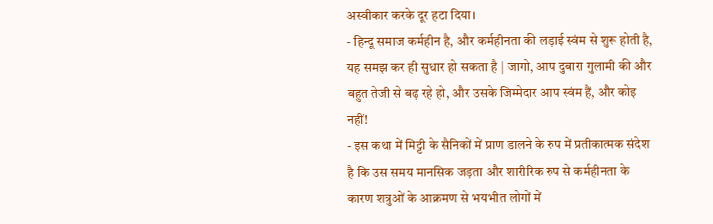अस्वीकार करके दूर हटा दिया।
- हिन्दू समाज कर्महीन है, और कर्महीनता की लड़ाई स्वंम से शुरू होती है, यह समझ कर ही सुधार हो सकता है | जागो, आप दुबारा गुलामी की और बहुत तेजी से बढ़ रहे हो, और उसके जिम्मेदार आप स्वंम हैं, और कोइ नहीं!
- इस कथा में मिट्टी के सैनिकों में प्राण डालने के रुप में प्रतीकात्मक संदेश है कि उस समय मानसिक जड़ता और शारीरिक रुप से कर्महीनता के कारण शत्रुओं के आक्रमण से भयभीत लोगों में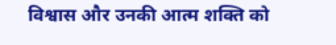विश्वास और उनकी आत्म शक्ति को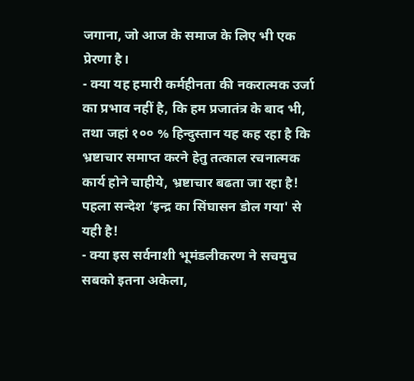जगाना, जो आज के समाज के लिए भी एक प्रेरणा है।
- क्या यह हमारी कर्महीनता की नकरात्मक उर्जा का प्रभाव नहीं है, कि हम प्रजातंत्र के बाद भी, तथा जहां १०० % हिन्दुस्तान यह कह रहा है कि भ्रष्टाचार समाप्त करने हेतु तत्काल रचनात्मक कार्य होने चाहीये, भ्रष्टाचार बढता जा रहा है! पहला सन्देश ‘इन्द्र का सिंघासन डोल गया' से यही है!
- क्या इस सर्वनाशी भूमंडलीकरण ने सचमुच सबको इतना अकेला,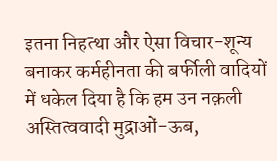इतना निहत्था और ऐसा विचार-शून्य बनाकर कर्महीनता की बर्फीली वादियों में धकेल दिया है कि हम उन नक़ली अस्तित्ववादी मुद्राओं-ऊब,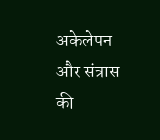अकेलेपन और संत्रास की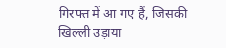गिरफ्त में आ गए हैं, जिसकी खिल्ली उड़ाया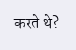करते थे?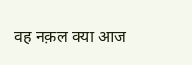वह नक़ल क्या आज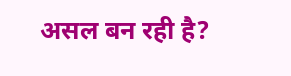असल बन रही है?